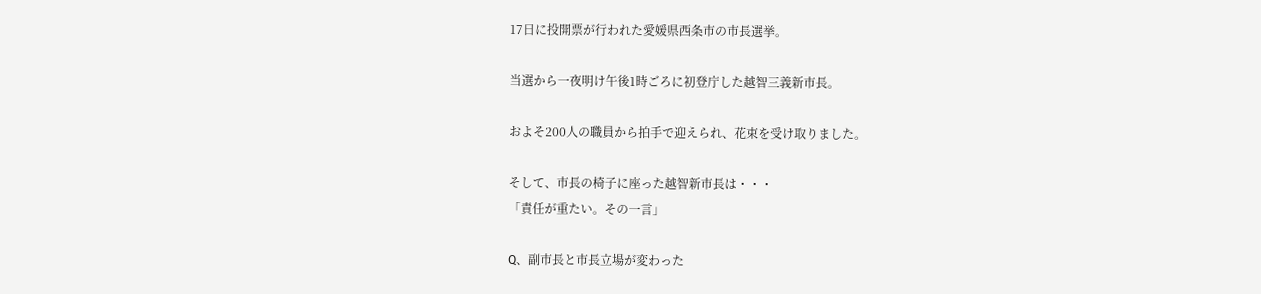17日に投開票が行われた愛媛県西条市の市長選挙。

当選から一夜明け午後1時ごろに初登庁した越智三義新市長。

およそ200人の職員から拍手で迎えられ、花束を受け取りました。

そして、市長の椅子に座った越智新市長は・・・
「責任が重たい。その一言」

Q、副市長と市長立場が変わった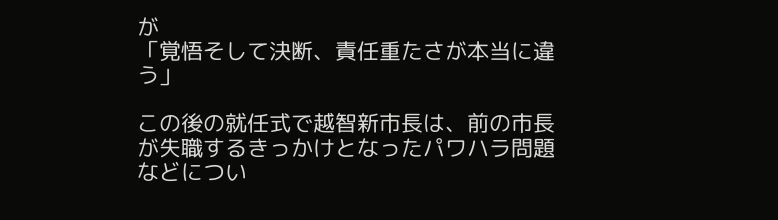が
「覚悟そして決断、責任重たさが本当に違う」

この後の就任式で越智新市長は、前の市長が失職するきっかけとなったパワハラ問題などについ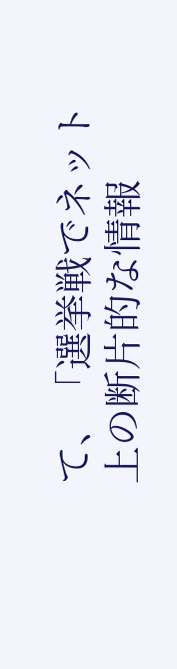て、「選挙戦でネット上の断片的な情報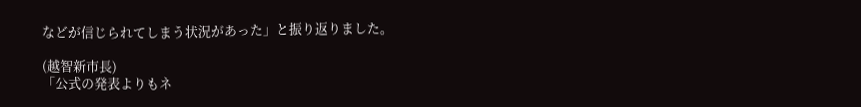などが信じられてしまう状況があった」と振り返りました。

(越智新市長)
「公式の発表よりもネ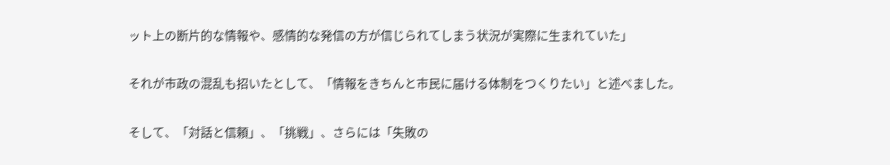ット上の断片的な情報や、感情的な発信の方が信じられてしまう状況が実際に生まれていた」

それが市政の混乱も招いたとして、「情報をきちんと市民に届ける体制をつくりたい」と述べました。

そして、「対話と信頼」、「挑戦」、さらには「失敗の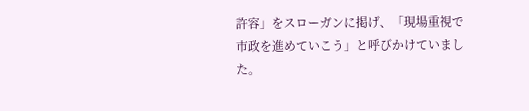許容」をスローガンに掲げ、「現場重視で市政を進めていこう」と呼びかけていました。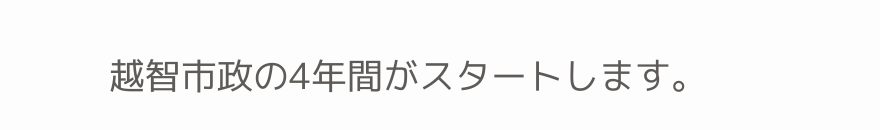越智市政の4年間がスタートします。